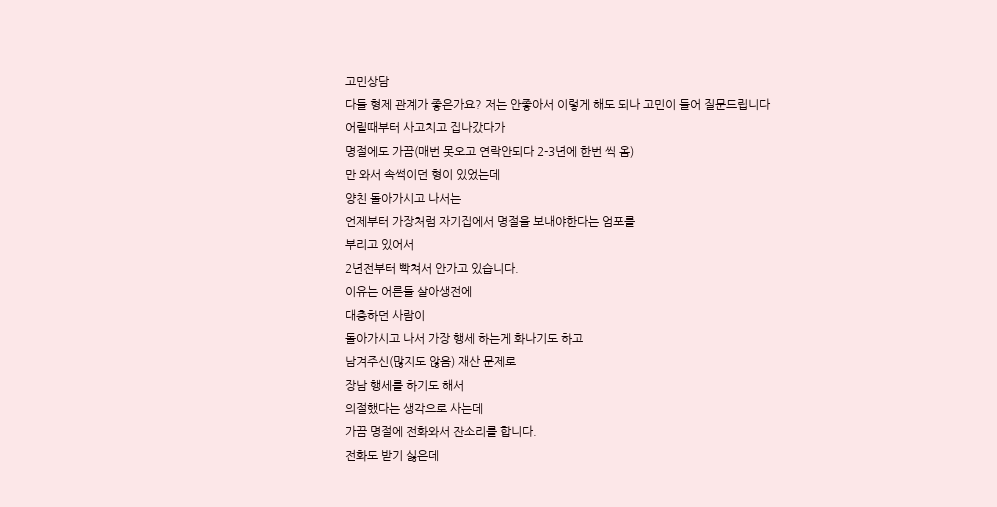고민상담
다들 형제 관계가 좋은가요? 저는 안좋아서 이렇게 해도 되나 고민이 들어 질문드립니다
어릴때부터 사고치고 집나갔다가
명절에도 가끔(매번 못오고 연락안되다 2-3년에 한번 씩 옴)
만 와서 속썩이던 형이 있었는데
양친 돌아가시고 나서는
언제부터 가장처럼 자기집에서 명절을 보내야한다는 엄포를
부리고 있어서
2년전부터 빡쳐서 안가고 있습니다.
이유는 어른들 살아생전에
대충하던 사람이
돌아가시고 나서 가장 행세 하는게 화나기도 하고
남겨주신(많지도 않음) 재산 문제로
장남 행세를 하기도 해서
의절했다는 생각으로 사는데
가끔 명절에 전화와서 잔소리를 합니다.
전화도 받기 싫은데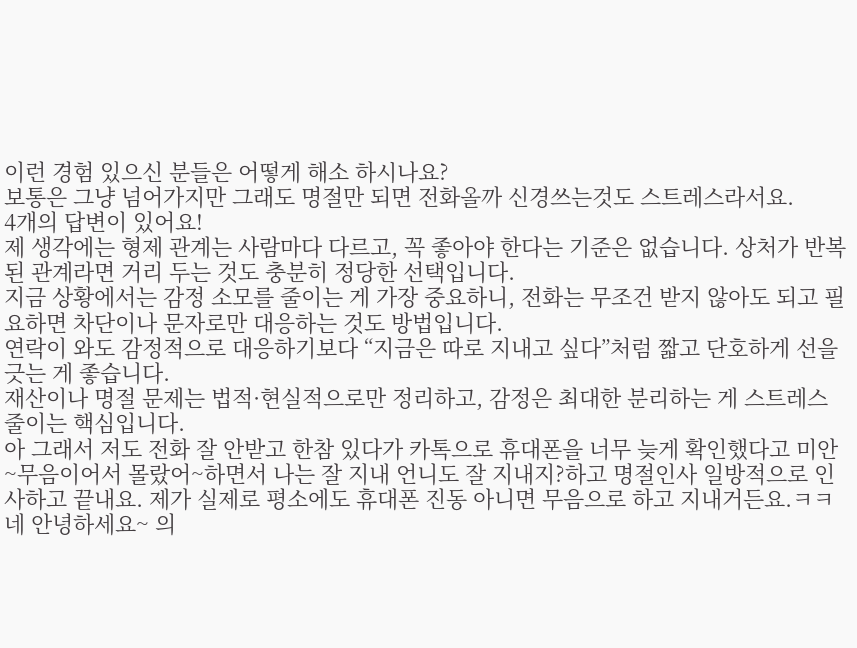이런 경험 있으신 분들은 어떻게 해소 하시나요?
보통은 그냥 넘어가지만 그래도 명절만 되면 전화올까 신경쓰는것도 스트레스라서요.
4개의 답변이 있어요!
제 생각에는 형제 관계는 사람마다 다르고, 꼭 좋아야 한다는 기준은 없습니다. 상처가 반복된 관계라면 거리 두는 것도 충분히 정당한 선택입니다.
지금 상황에서는 감정 소모를 줄이는 게 가장 중요하니, 전화는 무조건 받지 않아도 되고 필요하면 차단이나 문자로만 대응하는 것도 방법입니다.
연락이 와도 감정적으로 대응하기보다 “지금은 따로 지내고 싶다”처럼 짧고 단호하게 선을 긋는 게 좋습니다.
재산이나 명절 문제는 법적·현실적으로만 정리하고, 감정은 최대한 분리하는 게 스트레스 줄이는 핵심입니다.
아 그래서 저도 전화 잘 안받고 한참 있다가 카톡으로 휴대폰을 너무 늦게 확인했다고 미안~무음이어서 몰랐어~하면서 나는 잘 지내 언니도 잘 지내지?하고 명절인사 일방적으로 인사하고 끝내요. 제가 실제로 평소에도 휴대폰 진동 아니면 무음으로 하고 지내거든요.ㅋㅋ
네 안녕하세요~ 의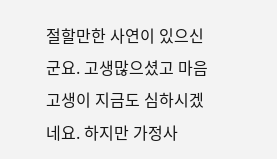절할만한 사연이 있으신군요. 고생많으셨고 마음고생이 지금도 심하시겠네요. 하지만 가정사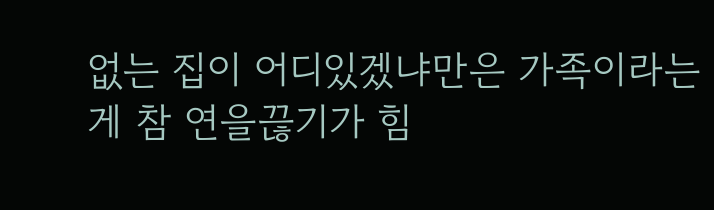없는 집이 어디있겠냐만은 가족이라는게 참 연을끊기가 힘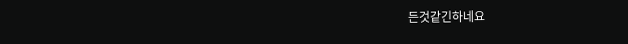든것같긴하네요